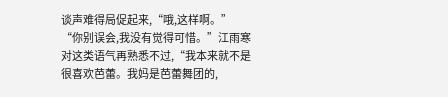谈声难得局促起来,“哦,这样啊。”
“你别误会,我没有觉得可惜。”江雨寒对这类语气再熟悉不过,“我本来就不是很喜欢芭蕾。我妈是芭蕾舞团的,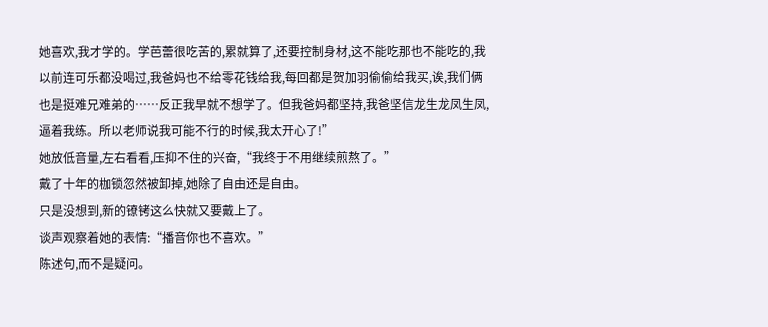她喜欢,我才学的。学芭蕾很吃苦的,累就算了,还要控制身材,这不能吃那也不能吃的,我以前连可乐都没喝过,我爸妈也不给零花钱给我,每回都是贺加羽偷偷给我买,诶,我们俩也是挺难兄难弟的……反正我早就不想学了。但我爸妈都坚持,我爸坚信龙生龙凤生凤,逼着我练。所以老师说我可能不行的时候,我太开心了!”
她放低音量,左右看看,压抑不住的兴奋,“我终于不用继续煎熬了。”
戴了十年的枷锁忽然被卸掉,她除了自由还是自由。
只是没想到,新的镣铐这么快就又要戴上了。
谈声观察着她的表情:“播音你也不喜欢。”
陈述句,而不是疑问。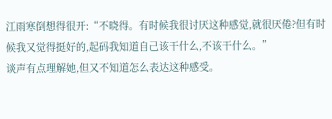江雨寒倒想得很开:“不晓得。有时候我很讨厌这种感觉,就很厌倦?但有时候我又觉得挺好的,起码我知道自己该干什么,不该干什么。”
谈声有点理解她,但又不知道怎么表达这种感受。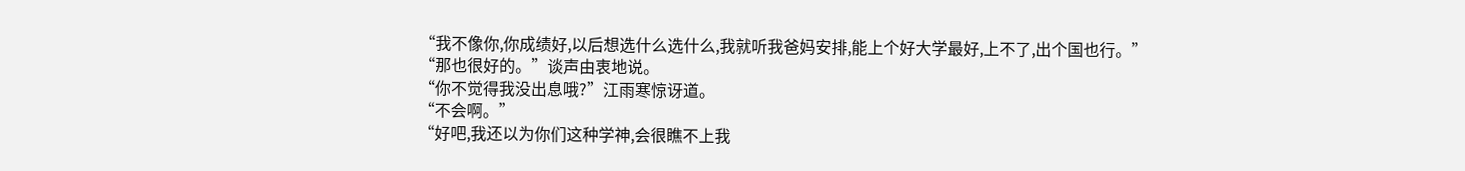“我不像你,你成绩好,以后想选什么选什么,我就听我爸妈安排,能上个好大学最好,上不了,出个国也行。”
“那也很好的。”谈声由衷地说。
“你不觉得我没出息哦?”江雨寒惊讶道。
“不会啊。”
“好吧,我还以为你们这种学神,会很瞧不上我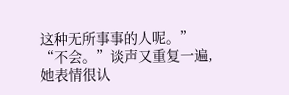这种无所事事的人呢。”
“不会。”谈声又重复一遍,她表情很认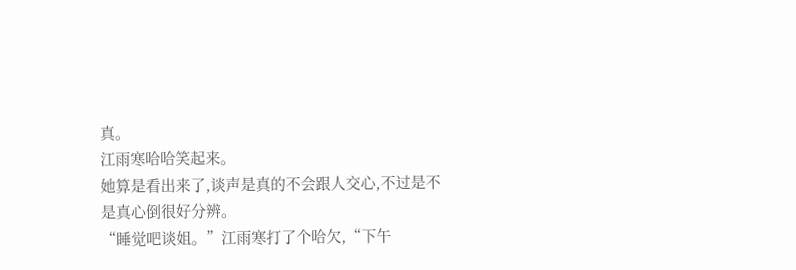真。
江雨寒哈哈笑起来。
她算是看出来了,谈声是真的不会跟人交心,不过是不是真心倒很好分辨。
“睡觉吧谈姐。”江雨寒打了个哈欠,“下午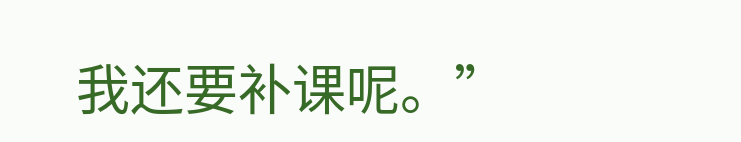我还要补课呢。”